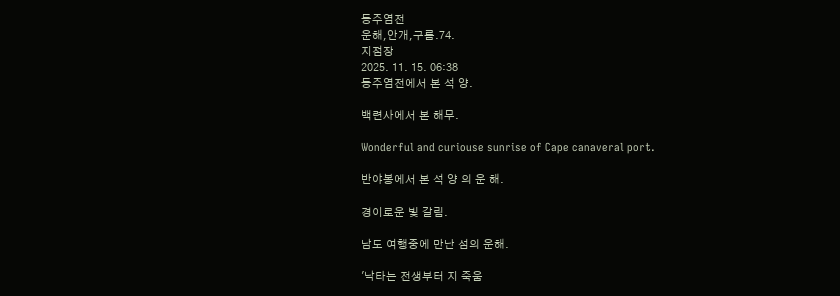동주염전
운해,안개,구름.74.
지점장
2025. 11. 15. 06:38
동주염전에서 본 석 양.

백련사에서 본 해무.

Wonderful and curiouse sunrise of Cape canaveral port.

반야봉에서 본 석 양 의 운 해.

경이로운 빛 갈림.

남도 여행중에 만난 섬의 운해.

'낙타는 전생부터 지 죽움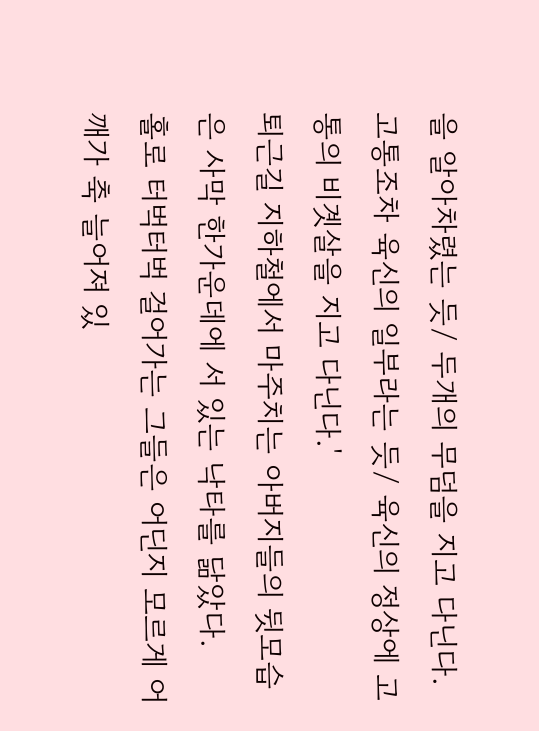을 알아차렸는 듯/ 두개의 무덤을 지고 다닌다.
고통조차 육신의 일부라는 듯/ 육신의 정상에 고통의 비곗살을 지고 다닌다.'
퇴근길 지하철에서 마주치는 아버지들의 뒷모습은 사막 한가운데에 서 있는 낙타를 닮았다.
홀로 터벅터벅 걸어가는 그들은 어딘지 모르게 어깨가 축 늘어져 있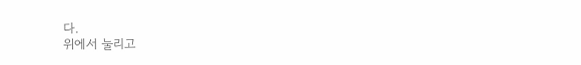다.
위에서 눌리고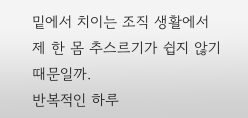밑에서 치이는 조직 생활에서 제 한 몸 추스르기가 쉽지 않기 때문일까.
반복적인 하루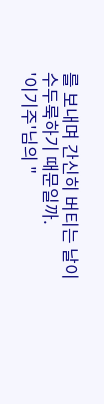를 보내며 간신히 버티는 날이 수두룩하기 때문일까.
'이기주'님의 "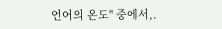언어의 온도" 중에서,.